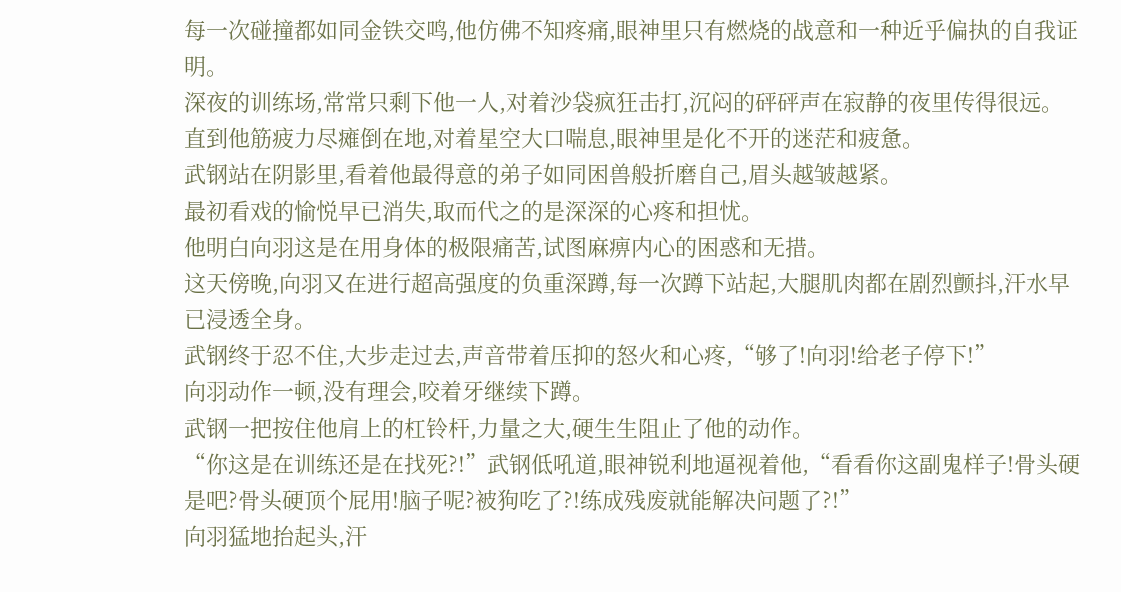每一次碰撞都如同金铁交鸣,他仿佛不知疼痛,眼神里只有燃烧的战意和一种近乎偏执的自我证明。
深夜的训练场,常常只剩下他一人,对着沙袋疯狂击打,沉闷的砰砰声在寂静的夜里传得很远。
直到他筋疲力尽瘫倒在地,对着星空大口喘息,眼神里是化不开的迷茫和疲惫。
武钢站在阴影里,看着他最得意的弟子如同困兽般折磨自己,眉头越皱越紧。
最初看戏的愉悦早已消失,取而代之的是深深的心疼和担忧。
他明白向羽这是在用身体的极限痛苦,试图麻痹内心的困惑和无措。
这天傍晚,向羽又在进行超高强度的负重深蹲,每一次蹲下站起,大腿肌肉都在剧烈颤抖,汗水早已浸透全身。
武钢终于忍不住,大步走过去,声音带着压抑的怒火和心疼,“够了!向羽!给老子停下!”
向羽动作一顿,没有理会,咬着牙继续下蹲。
武钢一把按住他肩上的杠铃杆,力量之大,硬生生阻止了他的动作。
“你这是在训练还是在找死?!”武钢低吼道,眼神锐利地逼视着他,“看看你这副鬼样子!骨头硬是吧?骨头硬顶个屁用!脑子呢?被狗吃了?!练成残废就能解决问题了?!”
向羽猛地抬起头,汗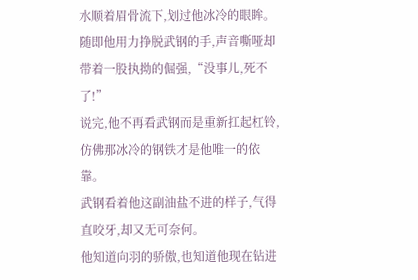水顺着眉骨流下,划过他冰冷的眼眸。
随即他用力挣脱武钢的手,声音嘶哑却带着一股执拗的倔强,“没事儿,死不了!”
说完,他不再看武钢而是重新扛起杠铃,仿佛那冰冷的钢铁才是他唯一的依靠。
武钢看着他这副油盐不进的样子,气得直咬牙,却又无可奈何。
他知道向羽的骄傲,也知道他现在钻进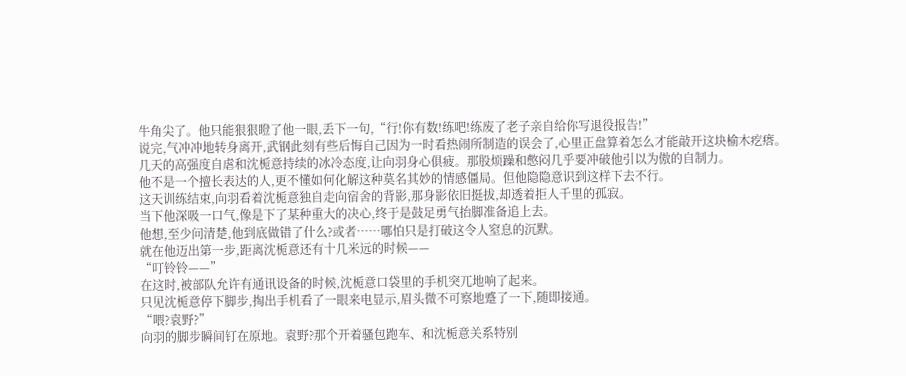牛角尖了。他只能狠狠瞪了他一眼,丢下一句,“行!你有数!练吧!练废了老子亲自给你写退役报告!”
说完,气冲冲地转身离开,武钢此刻有些后悔自己因为一时看热闹所制造的误会了,心里正盘算着怎么才能敲开这块榆木疙瘩。
几天的高强度自虐和沈栀意持续的冰冷态度,让向羽身心俱疲。那股烦躁和憋闷几乎要冲破他引以为傲的自制力。
他不是一个擅长表达的人,更不懂如何化解这种莫名其妙的情感僵局。但他隐隐意识到这样下去不行。
这天训练结束,向羽看着沈栀意独自走向宿舍的背影,那身影依旧挺拔,却透着拒人千里的孤寂。
当下他深吸一口气,像是下了某种重大的决心,终于是鼓足勇气抬脚准备追上去。
他想,至少问清楚,他到底做错了什么?或者……哪怕只是打破这令人窒息的沉默。
就在他迈出第一步,距离沈栀意还有十几米远的时候——
“叮铃铃——”
在这时,被部队允许有通讯设备的时候,沈栀意口袋里的手机突兀地响了起来。
只见沈栀意停下脚步,掏出手机看了一眼来电显示,眉头微不可察地蹙了一下,随即接通。
“喂?袁野?”
向羽的脚步瞬间钉在原地。袁野?那个开着骚包跑车、和沈栀意关系特别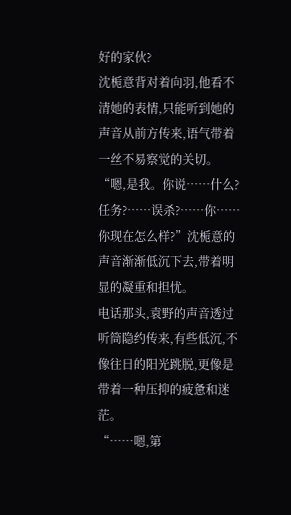好的家伙?
沈栀意背对着向羽,他看不清她的表情,只能听到她的声音从前方传来,语气带着一丝不易察觉的关切。
“嗯,是我。你说……什么?任务?……误杀?……你……你现在怎么样?”沈栀意的声音渐渐低沉下去,带着明显的凝重和担忧。
电话那头,袁野的声音透过听筒隐约传来,有些低沉,不像往日的阳光跳脱,更像是带着一种压抑的疲惫和迷茫。
“……嗯,第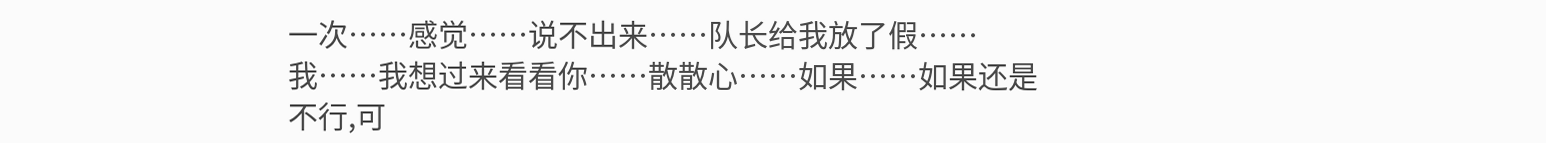一次……感觉……说不出来……队长给我放了假……我……我想过来看看你……散散心……如果……如果还是不行,可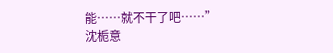能……就不干了吧……”
沈栀意